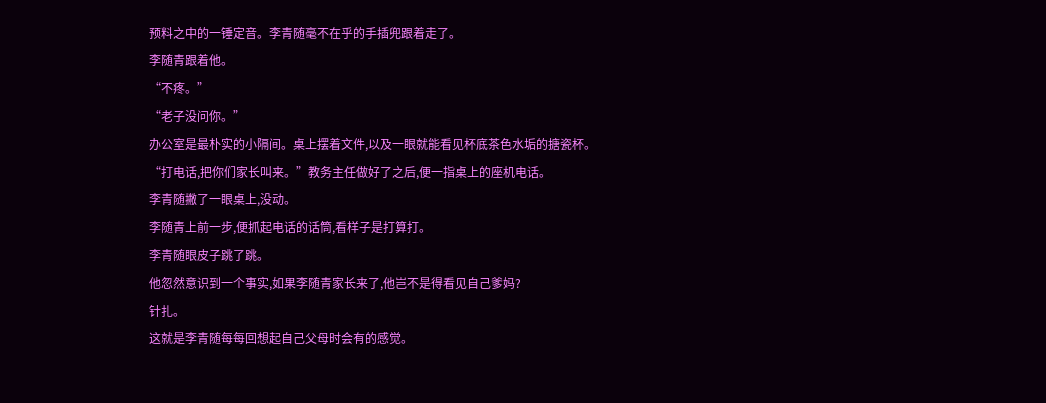预料之中的一锤定音。李青随毫不在乎的手插兜跟着走了。
李随青跟着他。
“不疼。”
“老子没问你。”
办公室是最朴实的小隔间。桌上摆着文件,以及一眼就能看见杯底茶色水垢的搪瓷杯。
“打电话,把你们家长叫来。”教务主任做好了之后,便一指桌上的座机电话。
李青随撇了一眼桌上,没动。
李随青上前一步,便抓起电话的话筒,看样子是打算打。
李青随眼皮子跳了跳。
他忽然意识到一个事实,如果李随青家长来了,他岂不是得看见自己爹妈?
针扎。
这就是李青随每每回想起自己父母时会有的感觉。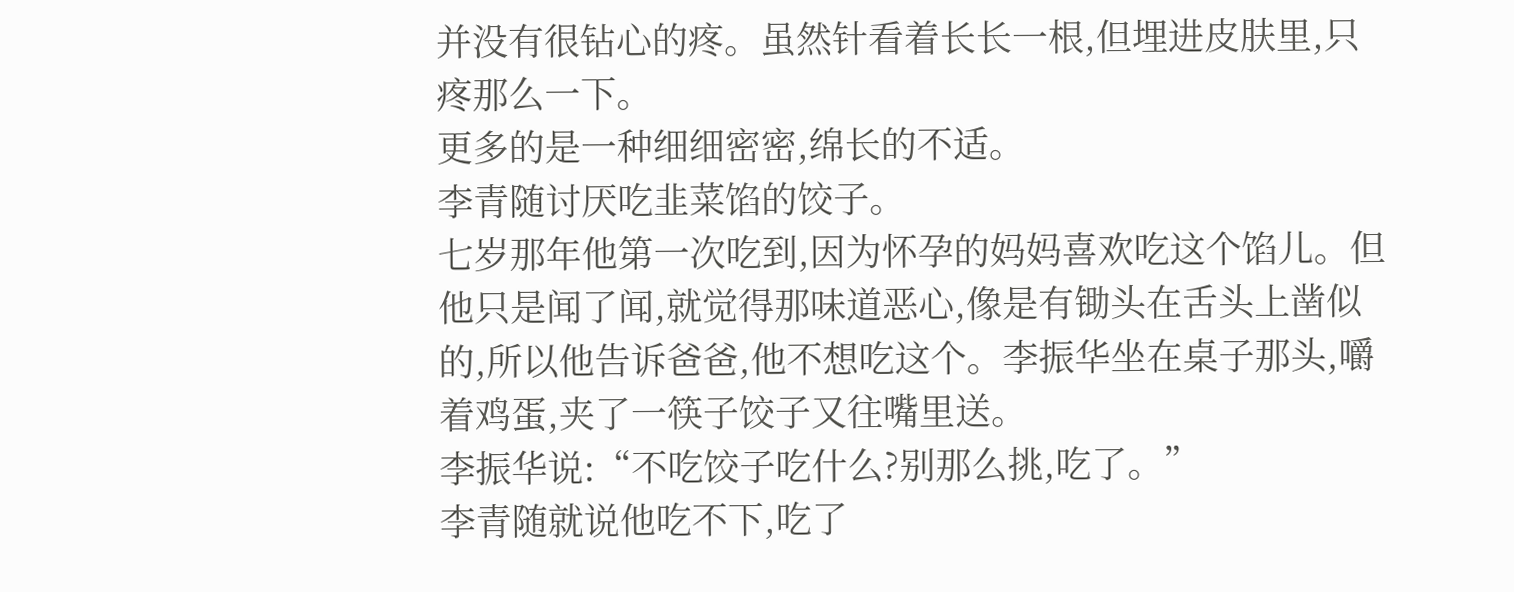并没有很钻心的疼。虽然针看着长长一根,但埋进皮肤里,只疼那么一下。
更多的是一种细细密密,绵长的不适。
李青随讨厌吃韭菜馅的饺子。
七岁那年他第一次吃到,因为怀孕的妈妈喜欢吃这个馅儿。但他只是闻了闻,就觉得那味道恶心,像是有锄头在舌头上凿似的,所以他告诉爸爸,他不想吃这个。李振华坐在桌子那头,嚼着鸡蛋,夹了一筷子饺子又往嘴里送。
李振华说:“不吃饺子吃什么?别那么挑,吃了。”
李青随就说他吃不下,吃了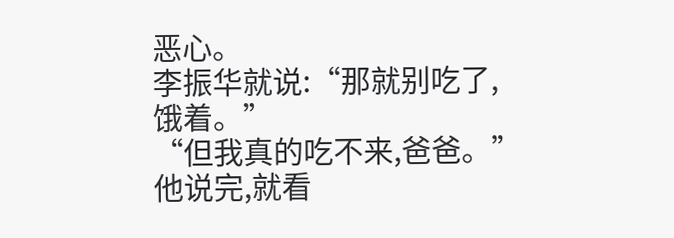恶心。
李振华就说:“那就别吃了,饿着。”
“但我真的吃不来,爸爸。”他说完,就看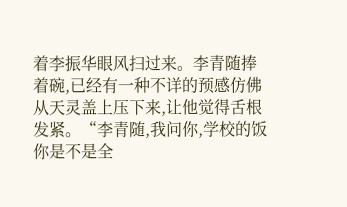着李振华眼风扫过来。李青随捧着碗,已经有一种不详的预感仿佛从天灵盖上压下来,让他觉得舌根发紧。“李青随,我问你,学校的饭你是不是全